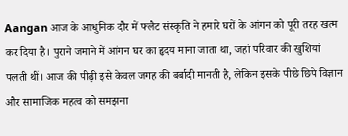Aangan आज के आधुनिक दौर में फ्लैट संस्कृति ने हमारे घरों के आंगन को पूरी तरह खत्म कर दिया है। पुराने जमाने में आंगन घर का हृदय माना जाता था, जहां परिवार की खुशियां पलती थीं। आज की पीढ़ी इसे केवल जगह की बर्बादी मानती है, लेकिन इसके पीछे छिपे विज्ञान और सामाजिक महत्व को समझना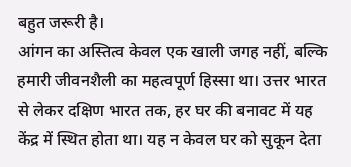बहुत जरूरी है।
आंगन का अस्तित्व केवल एक खाली जगह नहीं, बल्कि हमारी जीवनशैली का महत्वपूर्ण हिस्सा था। उत्तर भारत से लेकर दक्षिण भारत तक, हर घर की बनावट में यह केंद्र में स्थित होता था। यह न केवल घर को सुकून देता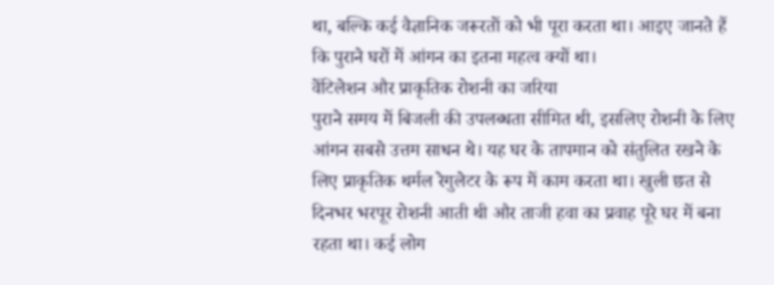था, बल्कि कई वैज्ञानिक जरूरतों को भी पूरा करता था। आइए जानते हैं कि पुराने घरों में आंगन का इतना महत्व क्यों था।
वेंटिलेशन और प्राकृतिक रोशनी का जरिया
पुराने समय में बिजली की उपलब्धता सीमित थी, इसलिए रोशनी के लिए आंगन सबसे उत्तम साधन थे। यह घर के तापमान को संतुलित रखने के लिए प्राकृतिक थर्मल रेगुलेटर के रूप में काम करता था। खुली छत से दिनभर भरपूर रोशनी आती थी और ताजी हवा का प्रवाह पूरे घर में बना रहता था। कई लोग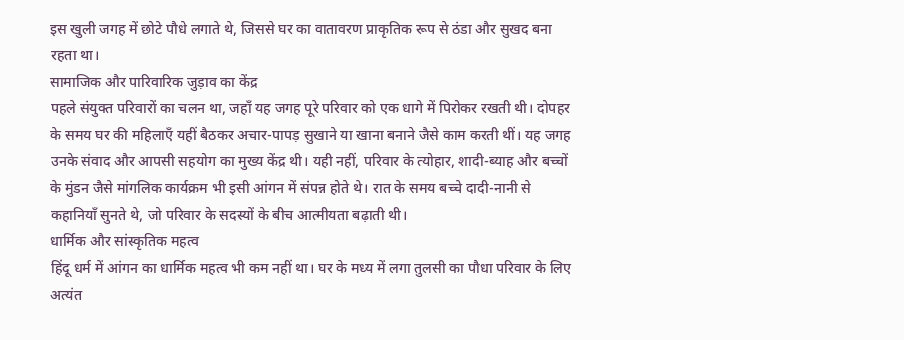इस खुली जगह में छोटे पौधे लगाते थे, जिससे घर का वातावरण प्राकृतिक रूप से ठंडा और सुखद बना रहता था।
सामाजिक और पारिवारिक जुड़ाव का केंद्र
पहले संयुक्त परिवारों का चलन था, जहाँ यह जगह पूरे परिवार को एक धागे में पिरोकर रखती थी। दोपहर के समय घर की महिलाएँ यहीं बैठकर अचार-पापड़ सुखाने या खाना बनाने जैसे काम करती थीं। यह जगह उनके संवाद और आपसी सहयोग का मुख्य केंद्र थी। यही नहीं, परिवार के त्योहार, शादी-ब्याह और बच्चों के मुंडन जैसे मांगलिक कार्यक्रम भी इसी आंगन में संपन्न होते थे। रात के समय बच्चे दादी-नानी से कहानियाँ सुनते थे, जो परिवार के सदस्यों के बीच आत्मीयता बढ़ाती थी।
धार्मिक और सांस्कृतिक महत्व
हिंदू धर्म में आंगन का धार्मिक महत्व भी कम नहीं था। घर के मध्य में लगा तुलसी का पौधा परिवार के लिए अत्यंत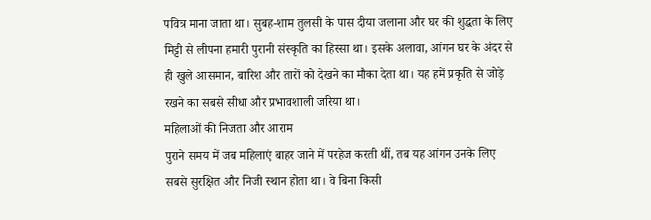पवित्र माना जाता था। सुबह-शाम तुलसी के पास दीया जलाना और घर की शुद्धता के लिए मिट्टी से लीपना हमारी पुरानी संस्कृति का हिस्सा था। इसके अलावा, आंगन घर के अंदर से ही खुले आसमान, बारिश और तारों को देखने का मौका देता था। यह हमें प्रकृति से जोड़े रखने का सबसे सीधा और प्रभावशाली जरिया था।
महिलाओं की निजता और आराम
पुराने समय में जब महिलाएं बाहर जाने में परहेज करती थीं, तब यह आंगन उनके लिए सबसे सुरक्षित और निजी स्थान होता था। वे बिना किसी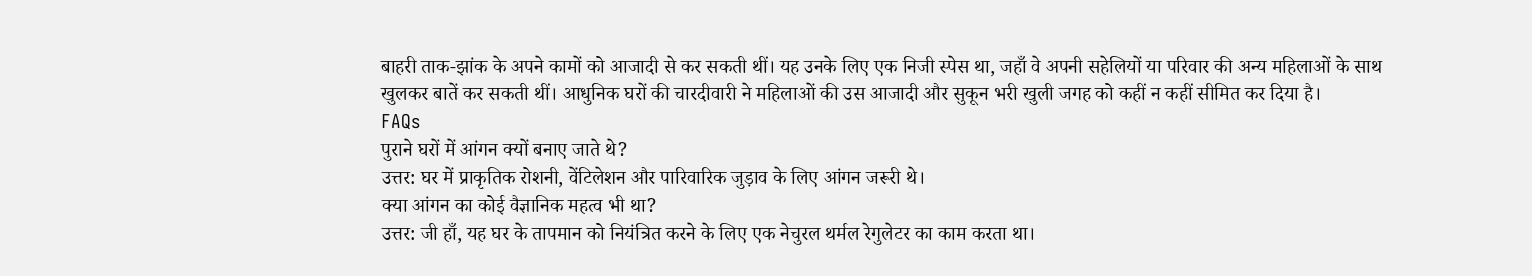बाहरी ताक-झांक के अपने कामों को आजादी से कर सकती थीं। यह उनके लिए एक निजी स्पेस था, जहाँ वे अपनी सहेलियों या परिवार की अन्य महिलाओं के साथ खुलकर बातें कर सकती थीं। आधुनिक घरों की चारदीवारी ने महिलाओं की उस आजादी और सुकून भरी खुली जगह को कहीं न कहीं सीमित कर दिया है।
FAQs
पुराने घरों में आंगन क्यों बनाए जाते थे?
उत्तर: घर में प्राकृतिक रोशनी, वेंटिलेशन और पारिवारिक जुड़ाव के लिए आंगन जरूरी थे।
क्या आंगन का कोई वैज्ञानिक महत्व भी था?
उत्तर: जी हाँ, यह घर के तापमान को नियंत्रित करने के लिए एक नेचुरल थर्मल रेगुलेटर का काम करता था।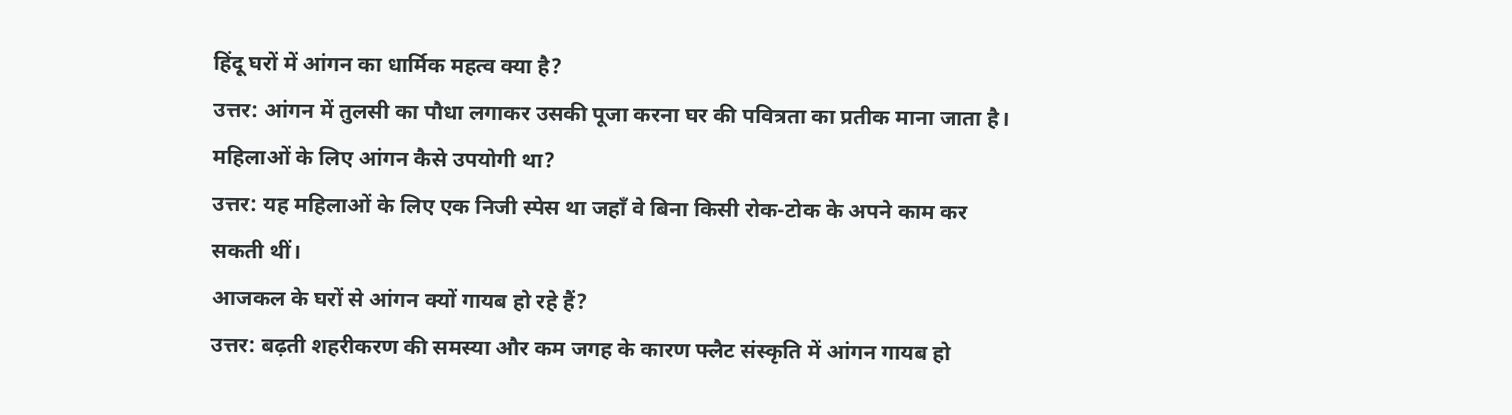हिंदू घरों में आंगन का धार्मिक महत्व क्या है?
उत्तर: आंगन में तुलसी का पौधा लगाकर उसकी पूजा करना घर की पवित्रता का प्रतीक माना जाता है।
महिलाओं के लिए आंगन कैसे उपयोगी था?
उत्तर: यह महिलाओं के लिए एक निजी स्पेस था जहाँ वे बिना किसी रोक-टोक के अपने काम कर सकती थीं।
आजकल के घरों से आंगन क्यों गायब हो रहे हैं?
उत्तर: बढ़ती शहरीकरण की समस्या और कम जगह के कारण फ्लैट संस्कृति में आंगन गायब हो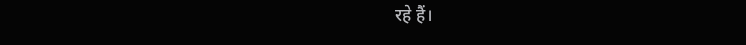रहे हैं।